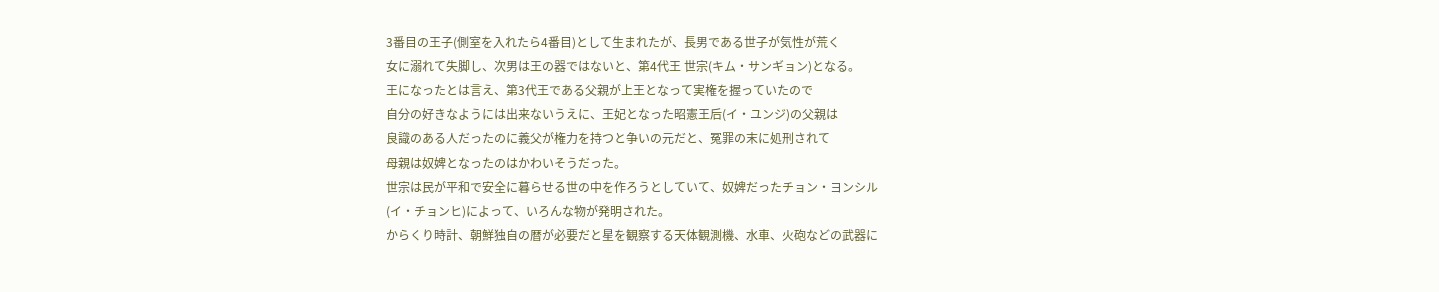3番目の王子(側室を入れたら4番目)として生まれたが、長男である世子が気性が荒く
女に溺れて失脚し、次男は王の器ではないと、第4代王 世宗(キム・サンギョン)となる。
王になったとは言え、第3代王である父親が上王となって実権を握っていたので
自分の好きなようには出来ないうえに、王妃となった昭憲王后(イ・ユンジ)の父親は
良識のある人だったのに義父が権力を持つと争いの元だと、冤罪の末に処刑されて
母親は奴婢となったのはかわいそうだった。
世宗は民が平和で安全に暮らせる世の中を作ろうとしていて、奴婢だったチョン・ヨンシル
(イ・チョンヒ)によって、いろんな物が発明された。
からくり時計、朝鮮独自の暦が必要だと星を観察する天体観測機、水車、火砲などの武器に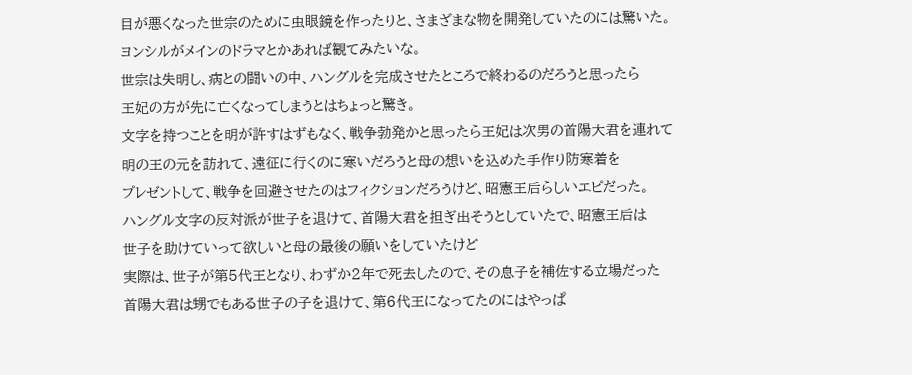目が悪くなった世宗のために虫眼鏡を作ったりと、さまざまな物を開発していたのには驚いた。
ヨンシルがメインのドラマとかあれば観てみたいな。
世宗は失明し、病との闘いの中、ハングルを完成させたところで終わるのだろうと思ったら
王妃の方が先に亡くなってしまうとはちょっと驚き。
文字を持つことを明が許すはずもなく、戦争勃発かと思ったら王妃は次男の首陽大君を連れて
明の王の元を訪れて、遠征に行くのに寒いだろうと母の想いを込めた手作り防寒着を
プレゼントして、戦争を回避させたのはフィクションだろうけど、昭憲王后らしいエピだった。
ハングル文字の反対派が世子を退けて、首陽大君を担ぎ出そうとしていたで、昭憲王后は
世子を助けていって欲しいと母の最後の願いをしていたけど
実際は、世子が第5代王となり、わずか2年で死去したので、その息子を補佐する立場だった
首陽大君は甥でもある世子の子を退けて、第6代王になってたのにはやっぱ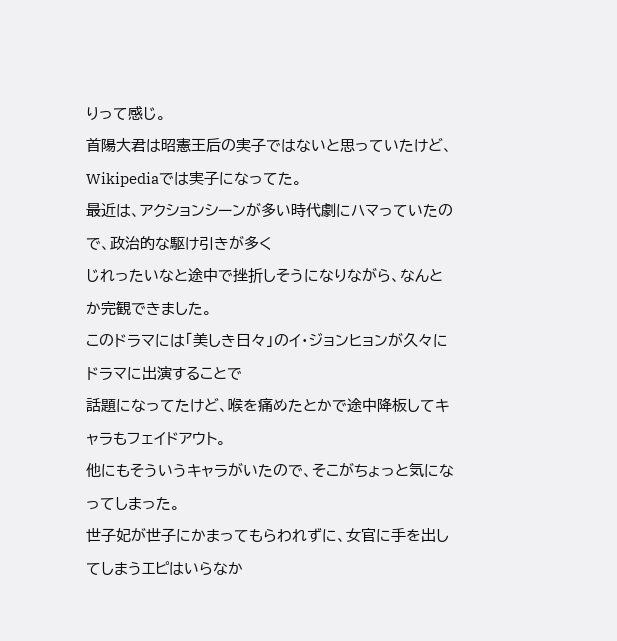りって感じ。
首陽大君は昭憲王后の実子ではないと思っていたけど、Wikipediaでは実子になってた。
最近は、アクションシーンが多い時代劇にハマっていたので、政治的な駆け引きが多く
じれったいなと途中で挫折しそうになりながら、なんとか完観できました。
このドラマには「美しき日々」のイ・ジョンヒョンが久々にドラマに出演することで
話題になってたけど、喉を痛めたとかで途中降板してキャラもフェイドアウト。
他にもそういうキャラがいたので、そこがちょっと気になってしまった。
世子妃が世子にかまってもらわれずに、女官に手を出してしまうエピはいらなか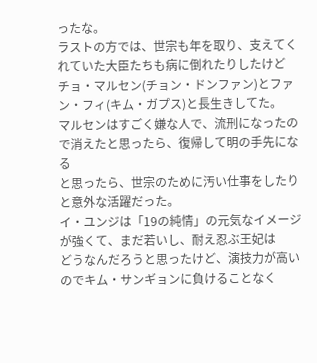ったな。
ラストの方では、世宗も年を取り、支えてくれていた大臣たちも病に倒れたりしたけど
チョ・マルセン(チョン・ドンファン)とファン・フィ(キム・ガプス)と長生きしてた。
マルセンはすごく嫌な人で、流刑になったので消えたと思ったら、復帰して明の手先になる
と思ったら、世宗のために汚い仕事をしたりと意外な活躍だった。
イ・ユンジは「19の純情」の元気なイメージが強くて、まだ若いし、耐え忍ぶ王妃は
どうなんだろうと思ったけど、演技力が高いのでキム・サンギョンに負けることなく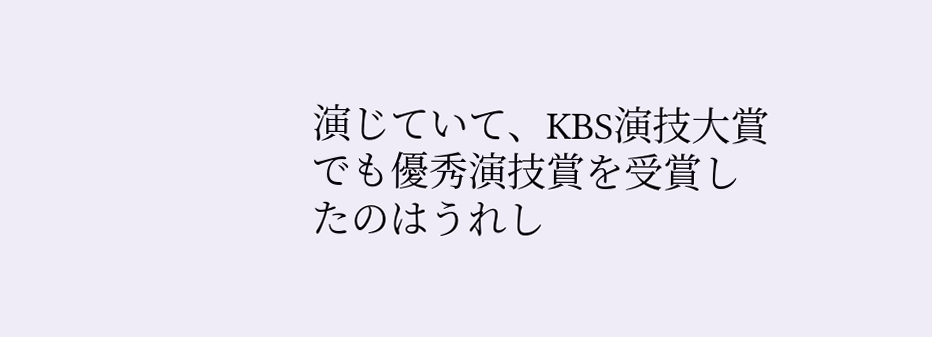演じていて、KBS演技大賞でも優秀演技賞を受賞したのはうれし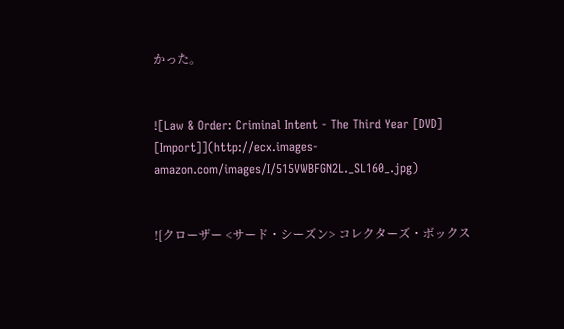かった。


![Law & Order: Criminal Intent - The Third Year [DVD] [Import]](http://ecx.images-amazon.com/images/I/515VWBFGN2L._SL160_.jpg)


![クローザー <サード・シーズン> コレクターズ・ボックス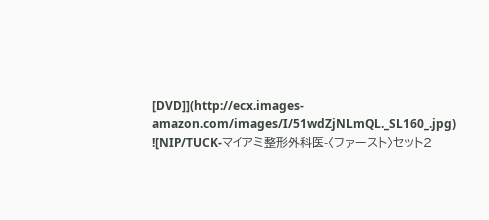[DVD]](http://ecx.images-amazon.com/images/I/51wdZjNLmQL._SL160_.jpg)
![NIP/TUCK-マイアミ整形外科医-〈ファースト〉セット2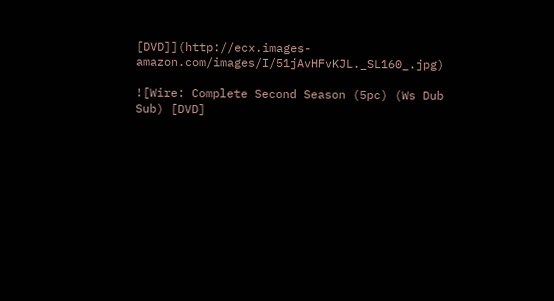[DVD]](http://ecx.images-amazon.com/images/I/51jAvHFvKJL._SL160_.jpg)

![Wire: Complete Second Season (5pc) (Ws Dub Sub) [DVD]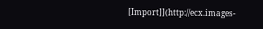[Import]](http://ecx.images-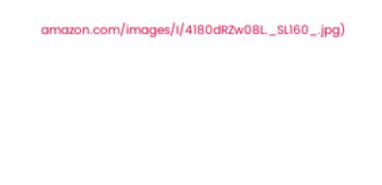amazon.com/images/I/4180dRZw08L._SL160_.jpg)